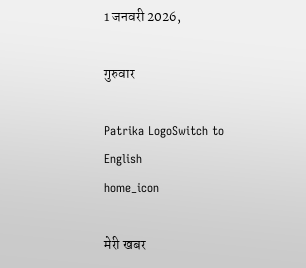1 जनवरी 2026,

गुरुवार

Patrika LogoSwitch to English
home_icon

मेरी खबर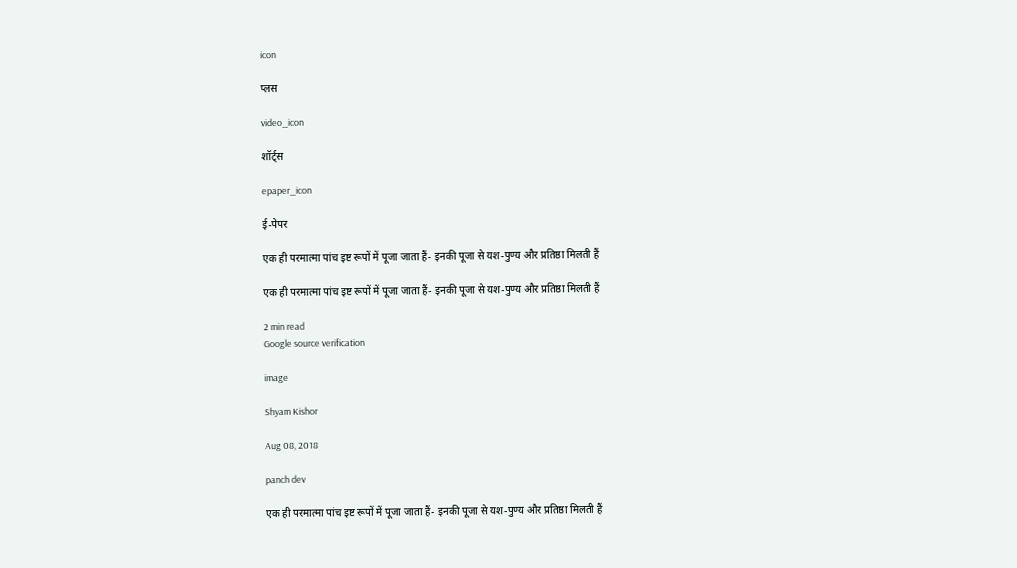icon

प्लस

video_icon

शॉर्ट्स

epaper_icon

ई-पेपर

एक ही परमात्मा पांच इष्ट रूपों में पूजा जाता हैं- इनकी पूजा से यश-पुण्य और प्रतिष्ठा मिलती हैं

एक ही परमात्मा पांच इष्ट रूपों में पूजा जाता हैं- इनकी पूजा से यश-पुण्य और प्रतिष्ठा मिलती हैं

2 min read
Google source verification

image

Shyam Kishor

Aug 08, 2018

panch dev

एक ही परमात्मा पांच इष्ट रूपों में पूजा जाता हैं- इनकी पूजा से यश-पुण्य और प्रतिष्ठा मिलती हैं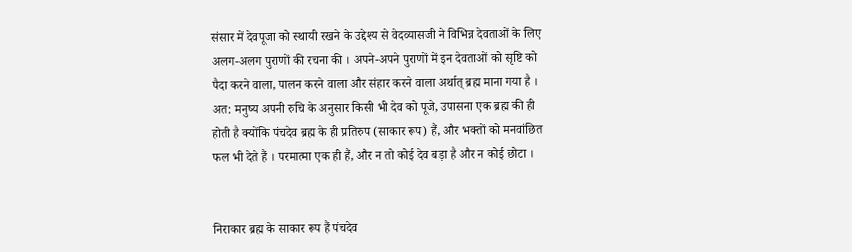संसार में देवपूजा को स्थायी रखने के उद्देश्य से वेदव्यासजी ने विभिन्न देवताओं के लिए अलग-अलग पुराणों की रचना की । अपने-अपने पुराणों में इन देवताओं को सृष्टि को पैदा करने वाला, पालन करने वाला और संहार करने वाला अर्थात् ब्रह्म माना गया है । अत: मनुष्य अपनी रुचि के अनुसार किसी भी देव को पूजे, उपासना एक ब्रह्म की ही होती है क्योंकि पंचदेव ब्रह्म के ही प्रतिरुप (साकार रूप) हैं, और भक्तों को मनवांछित फल भी देते हैं । परमात्मा एक ही हैं, और न तो कोई देव बड़ा है और न कोई छोटा ।


निराकार ब्रह्म के साकार रूप हैं पंचदेव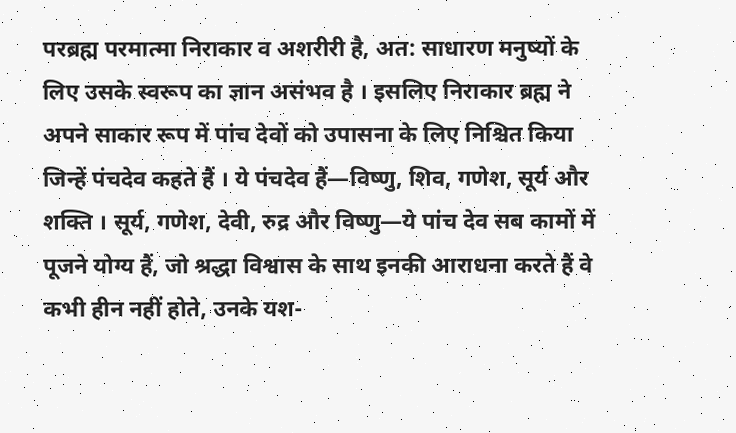परब्रह्म परमात्मा निराकार व अशरीरी है, अत: साधारण मनुष्यों के लिए उसके स्वरूप का ज्ञान असंभव है । इसलिए निराकार ब्रह्म ने अपने साकार रूप में पांच देवों को उपासना के लिए निश्चित किया जिन्हें पंचदेव कहते हैं । ये पंचदेव हैं—विष्णु, शिव, गणेश, सूर्य और शक्ति । सूर्य, गणेश, देवी, रुद्र और विष्णु—ये पांच देव सब कामों में पूजने योग्य हैं, जो श्रद्धा विश्वास के साथ इनकी आराधना करते हैं वे कभी हीन नहीं होते, उनके यश-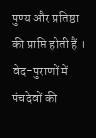पुण्य और प्रतिष्ठा की प्राप्ति होती हैं । वेद-पुराणों में पंचदेवों की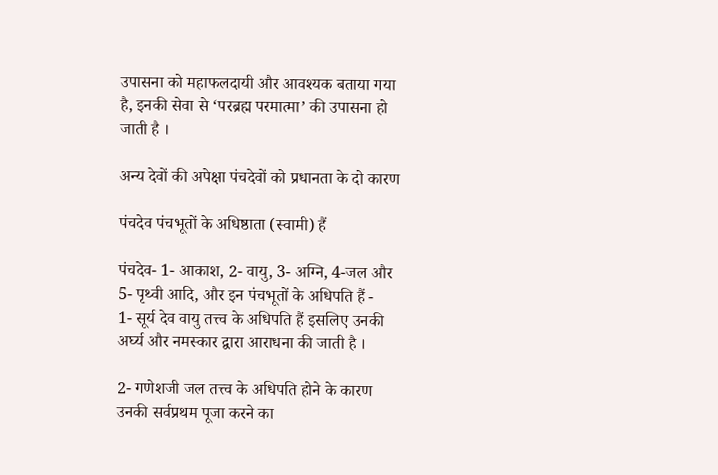उपासना को महाफलदायी और आवश्यक बताया गया है, इनकी सेवा से ‘परब्रह्म परमात्मा’ की उपासना हो जाती है ।

अन्य देवों की अपेक्षा पंचदेवों को प्रधानता के दो कारण

पंचदेव पंचभूतों के अधिष्ठाता (स्वामी) हैं

पंचदेव- 1- आकाश, 2- वायु, 3- अग्नि, 4-जल और 5- पृथ्वी आदि, और इन पंचभूतों के अधिपति हैं -
1- सूर्य देव वायु तत्त्व के अधिपति हैं इसलिए उनकी अर्घ्य और नमस्कार द्वारा आराधना की जाती है ।

2- गणेशजी जल तत्त्व के अधिपति होने के कारण उनकी सर्वप्रथम पूजा करने का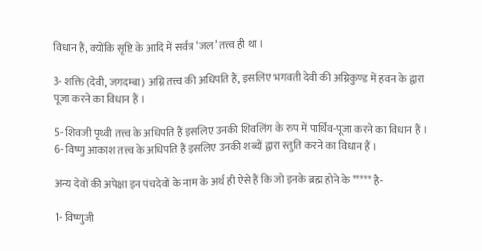विधान हैं, क्योंकि सृष्टि के आदि में सर्वत्र ‘जल’ तत्त्व ही था ।

3- शक्ति (देवी, जगदम्बा) अग्नि तत्त्व की अधिपति हैं, इसलिए भगवती देवी की अग्निकुण्ड में हवन के द्वारा पूजा करने का विधान हैं ।

5- शिवजी पृथ्वी तत्त्व के अधिपति हैं इसलिए उनकी शिवलिंग के रुप में पार्थिव-पूजा करने का विधान हैं ।
6- विष्णु आकाश तत्त्व के अधिपति हैं इसलिए उनकी शब्दों द्वारा स्तुति करने का विधान हैं ।

अन्य देवों की अपेक्षा इन पंचदेवों के नाम के अर्थ ही ऐसे हैं कि जो इनके ब्रह्म होने के ***** है-

1- विष्णुजी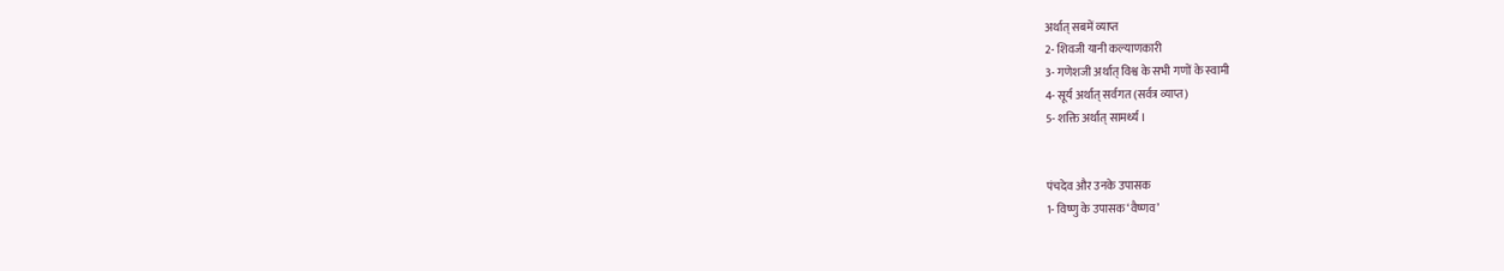अर्थात् सबमें व्याप्त
2- शिवजी यानी कल्याणकारी
3- गणेशजी अर्थात् विश्व के सभी गणों के स्वामी
4- सूर्य अर्थात् सर्वगत (सर्वत्र व्याप्त)
5- शक्ति अर्थात् सामर्थ्य ।


पंचदेव और उनके उपासक
1- विष्णु के उपासक ‘वैष्णव’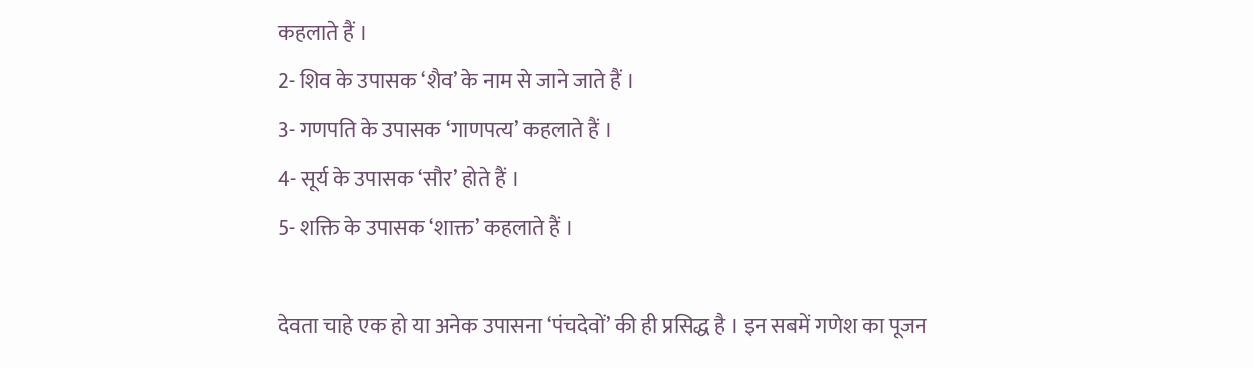कहलाते हैं ।
2- शिव के उपासक ‘शैव’ के नाम से जाने जाते हैं ।
3- गणपति के उपासक ‘गाणपत्य’ कहलाते हैं ।
4- सूर्य के उपासक ‘सौर’ होते हैं ।
5- शक्ति के उपासक ‘शाक्त’ कहलाते हैं ।

देवता चाहे एक हो या अनेक उपासना ‘पंचदेवों’ की ही प्रसिद्ध है । इन सबमें गणेश का पूजन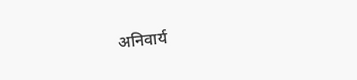अनिवार्य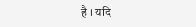है । यदि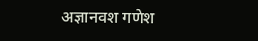अज्ञानवश गणेश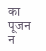का पूजन न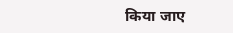किया जाए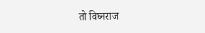तो विघ्नराज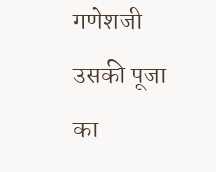गणेशजी उसकी पूजा का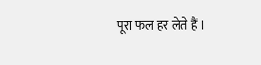पूरा फल हर लेते हैं ।